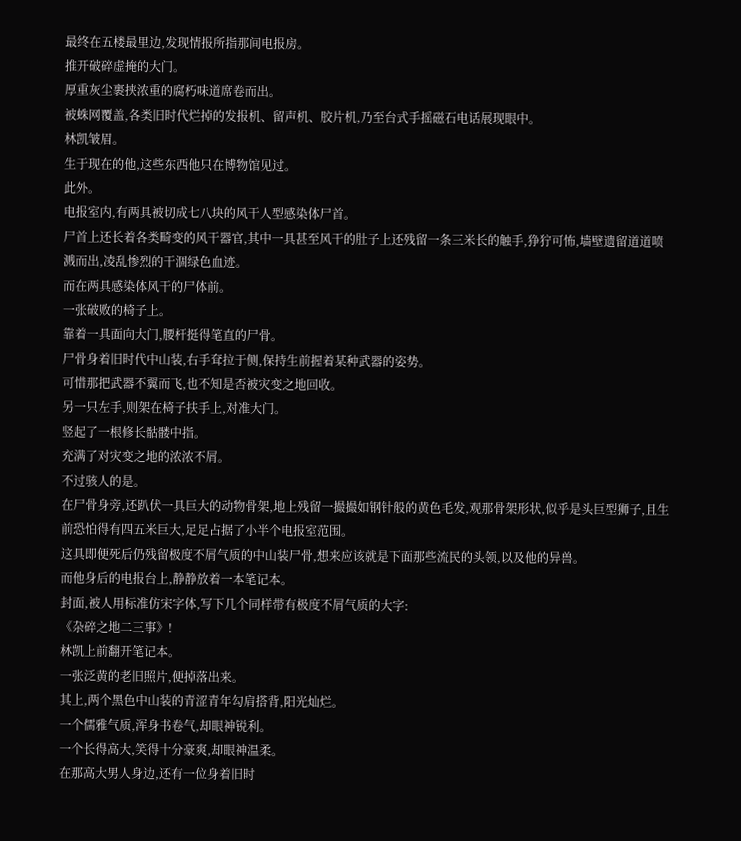最终在五楼最里边,发现情报所指那间电报房。
推开破碎虚掩的大门。
厚重灰尘裹挟浓重的腐朽味道席卷而出。
被蛛网覆盖,各类旧时代烂掉的发报机、留声机、胶片机,乃至台式手摇磁石电话展现眼中。
林凯皱眉。
生于现在的他,这些东西他只在博物馆见过。
此外。
电报室内,有两具被切成七八块的风干人型感染体尸首。
尸首上还长着各类畸变的风干器官,其中一具甚至风干的肚子上还残留一条三米长的触手,狰狞可怖,墙壁遗留道道喷溅而出,凌乱惨烈的干涸绿色血迹。
而在两具感染体风干的尸体前。
一张破败的椅子上。
靠着一具面向大门,腰杆挺得笔直的尸骨。
尸骨身着旧时代中山装,右手耷拉于侧,保持生前握着某种武器的姿势。
可惜那把武器不翼而飞,也不知是否被灾变之地回收。
另一只左手,则架在椅子扶手上,对准大门。
竖起了一根修长骷髅中指。
充满了对灾变之地的浓浓不屑。
不过骇人的是。
在尸骨身旁,还趴伏一具巨大的动物骨架,地上残留一撮撮如钢针般的黄色毛发,观那骨架形状,似乎是头巨型狮子,且生前恐怕得有四五米巨大,足足占据了小半个电报室范围。
这具即便死后仍残留极度不屑气质的中山装尸骨,想来应该就是下面那些流民的头领,以及他的异兽。
而他身后的电报台上,静静放着一本笔记本。
封面,被人用标准仿宋字体,写下几个同样带有极度不屑气质的大字:
《杂碎之地二三事》!
林凯上前翻开笔记本。
一张泛黄的老旧照片,便掉落出来。
其上,两个黑色中山装的青涩青年勾肩搭背,阳光灿烂。
一个儒雅气质,浑身书卷气,却眼神锐利。
一个长得高大,笑得十分豪爽,却眼神温柔。
在那高大男人身边,还有一位身着旧时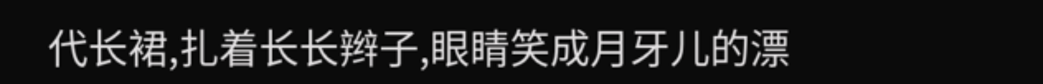代长裙,扎着长长辫子,眼睛笑成月牙儿的漂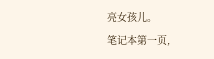亮女孩儿。
笔记本第一页,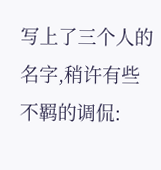写上了三个人的名字,稍许有些不羁的调侃: